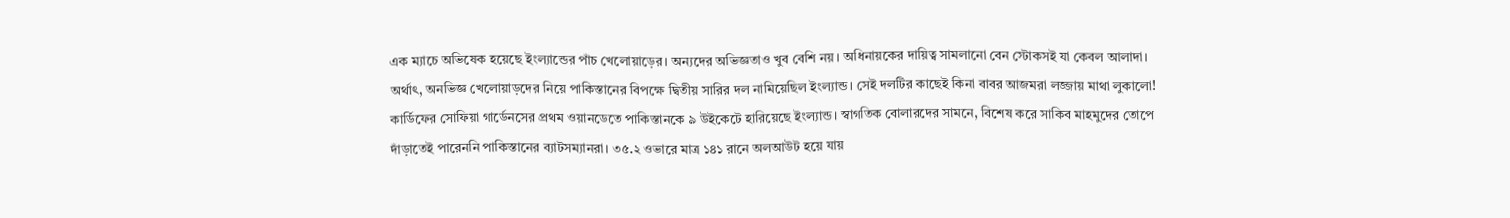এক ম্যাচে অভিষেক হয়েছে ইংল্যান্ডের পাঁচ খেলোয়াড়ের। অন্যদের অভিজ্ঞতাও খুব বেশি নয়। অধিনায়কের দায়িত্ব সামলানো বেন স্টোকসই যা কেবল আলাদা। অর্থাৎ, অনভিজ্ঞ খেলোয়াড়দের নিয়ে পাকিস্তানের বিপক্ষে দ্বিতীয় সারির দল নামিয়েছিল ইংল্যান্ড। সেই দলটির কাছেই কিনা বাবর আজমরা লজ্জায় মাথা লুকালো!
কার্ডিফের সোফিয়া গার্ডেনসের প্রথম ওয়ানডেতে পাকিস্তানকে ৯ উইকেটে হারিয়েছে ইংল্যান্ড। স্বাগতিক বোলারদের সামনে, বিশেষ করে সাকিব মাহমুদের তোপে দাঁড়াতেই পারেননি পাকিস্তানের ব্যাটসম্যানরা। ৩৫.২ ওভারে মাত্র ১৪১ রানে অলআউট হয়ে যায়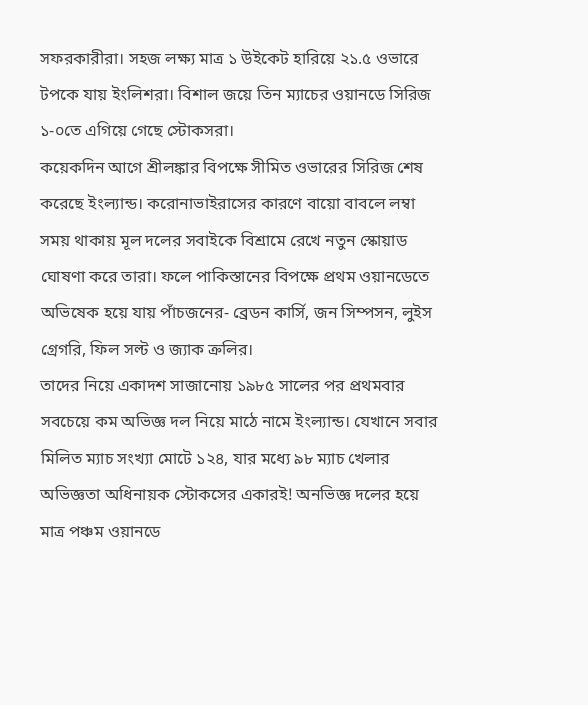সফরকারীরা। সহজ লক্ষ্য মাত্র ১ উইকেট হারিয়ে ২১.৫ ওভারে টপকে যায় ইংলিশরা। বিশাল জয়ে তিন ম্যাচের ওয়ানডে সিরিজ ১-০তে এগিয়ে গেছে স্টোকসরা।
কয়েকদিন আগে শ্রীলঙ্কার বিপক্ষে সীমিত ওভারের সিরিজ শেষ করেছে ইংল্যান্ড। করোনাভাইরাসের কারণে বায়ো বাবলে লম্বা সময় থাকায় মূল দলের সবাইকে বিশ্রামে রেখে নতুন স্কোয়াড ঘোষণা করে তারা। ফলে পাকিস্তানের বিপক্ষে প্রথম ওয়ানডেতে অভিষেক হয়ে যায় পাঁচজনের- ব্রেডন কার্সি, জন সিম্পসন, লুইস গ্রেগরি, ফিল সল্ট ও জ্যাক ক্রলির।
তাদের নিয়ে একাদশ সাজানোয় ১৯৮৫ সালের পর প্রথমবার সবচেয়ে কম অভিজ্ঞ দল নিয়ে মাঠে নামে ইংল্যান্ড। যেখানে সবার মিলিত ম্যাচ সংখ্যা মোটে ১২৪, যার মধ্যে ৯৮ ম্যাচ খেলার অভিজ্ঞতা অধিনায়ক স্টোকসের একারই! অনভিজ্ঞ দলের হয়ে মাত্র পঞ্চম ওয়ানডে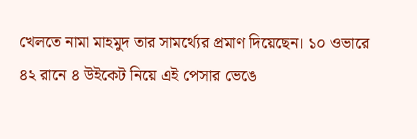খেলতে নামা মাহমুদ তার সামর্থ্যের প্রমাণ দিয়েছেন। ১০ ওভারে ৪২ রানে ৪ উইকেট নিয়ে এই পেসার ভেঙে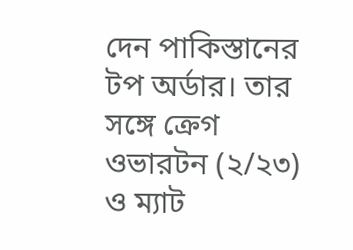দেন পাকিস্তানের টপ অর্ডার। তার সঙ্গে ক্রেগ ওভারটন (২/২৩) ও ম্যাট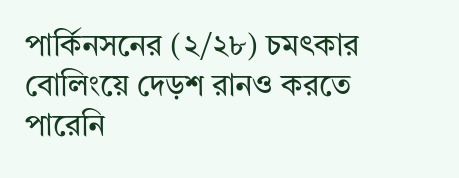পার্কিনসনের (২/২৮) চমৎকার বোলিংয়ে দেড়শ রানও করতে পারেনি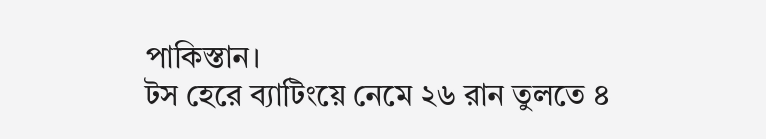পাকিস্তান।
টস হেরে ব্যাটিংয়ে নেমে ২৬ রান তুলতে ৪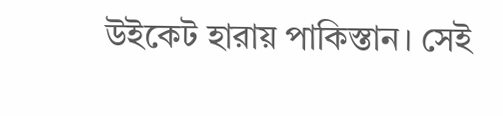উইকেট হারায় পাকিস্তান। সেই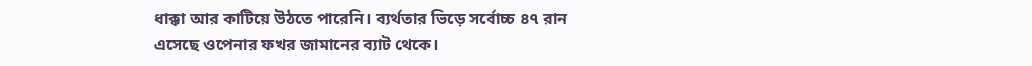ধাক্কা আর কাটিয়ে উঠতে পারেনি। ব্যর্থতার ভিড়ে সর্বোচ্চ ৪৭ রান এসেছে ওপেনার ফখর জামানের ব্যাট থেকে।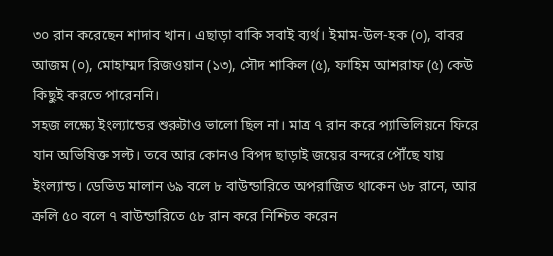৩০ রান করেছেন শাদাব খান। এছাড়া বাকি সবাই ব্যর্থ। ইমাম-উল-হক (০), বাবর আজম (০), মোহাম্মদ রিজওয়ান (১৩), সৌদ শাকিল (৫), ফাহিম আশরাফ (৫) কেউ কিছুই করতে পারেননি।
সহজ লক্ষ্যে ইংল্যান্ডের শুরুটাও ভালো ছিল না। মাত্র ৭ রান করে প্যাভিলিয়নে ফিরে যান অভিষিক্ত সল্ট। তবে আর কোনও বিপদ ছাড়াই জয়ের বন্দরে পৌঁছে যায় ইংল্যান্ড। ডেভিড মালান ৬৯ বলে ৮ বাউন্ডারিতে অপরাজিত থাকেন ৬৮ রানে, আর ক্রলি ৫০ বলে ৭ বাউন্ডারিতে ৫৮ রান করে নিশ্চিত করেন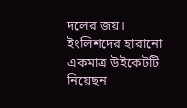দলের জয়। ইংলিশদের হারানো একমাত্র উইকেটটি নিয়েছন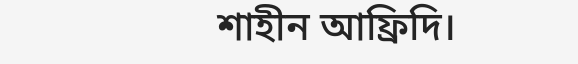শাহীন আফ্রিদি।